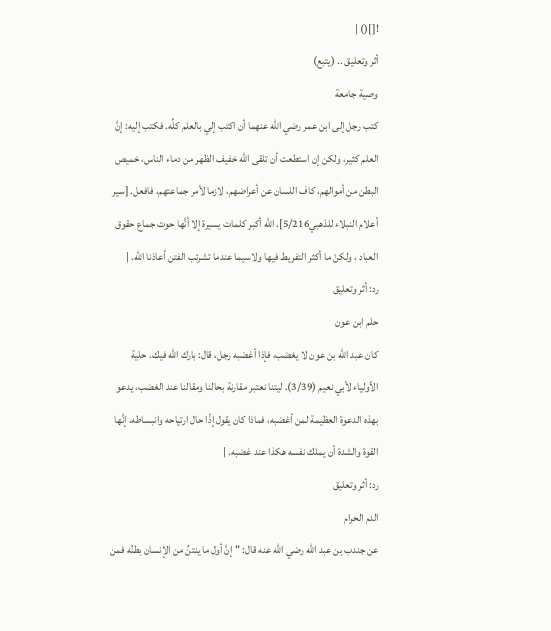![]() |
أثر وتعليق .. (يتبع)
وصية جامعة
كتب رجل إلى ابن عمر رضي الله عنهما أن اكتب إلي بالعلم كلِّه. فكتب إليه: إنَّ العلم كثير، ولكن إن استطعت أن تلقى الله خفيف الظهر من دماء الناس، خميص البطن من أموالهم، كاف اللسان عن أعراضهم، لازما لأمر جماعتهم، فافعل. [سير أعلام النبلاء للذهبي5/216]. الله أكبر كلمات يسيرة إلا أنَّها حوت جماع حقوق العباد ، ولكنْ ما أكثر التفريط فيها ولاسيما عندما تشرئب الفتن أعاذنا الله. |
رد: أثر وتعليق
حلم ابن عون
كان عبد الله بن عون لا يغضب، فإذا أغضبه رجل، قال: بارك الله فيك. حلية الأولياء لأبي نعيم (3/39). ليتنا نعتبر مقارنة بحالنا ومقالنا عند الغضب، يدعو بهذه الدعوة العظيمة لمن أغضبه، فماذا كان يقول إذًا حال ارتياحه وانبساطه، إنَّها القوة والشدة أن يملك نفسه هكذا عند غضبه. |
رد: أثر وتعليق
الدم الحرام
عن جندب بن عبد الله رضي الله عنه قال: "إنَّ أول ما ينتنُ من الإنسان بطنُه فمن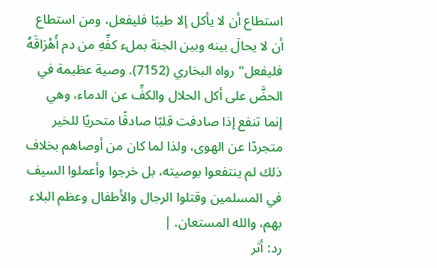استطاع أن لا يأكل إلا طيبًا فليفعل، ومن استطاع أن لا يحالَ بينه وبين الجنة بملء كفِّهِ من دم أَهْرَاقَهُ فليفعل" رواه البخاري (7152). وصية عظيمة في الحضَّ على أكل الحلال والكفِّ عن الدماء، وهي إنما تنفع إذا صادفت قلبًا صادقًا متحريًا للخير متجردًا عن الهوى، ولذا لما كان من أوصاهم بخلاف ذلك لم ينتفعوا بوصيته، بل خرجوا وأعملوا السيف في المسلمين وقتلوا الرجال والأطفال وعظم البلاء بهم، والله المستعان. |
رد: أثر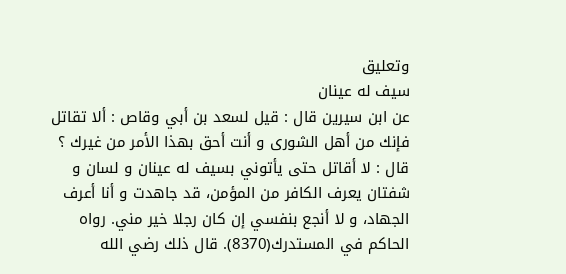وتعليق
سيف له عينان
عن ابن سيرين قال : قيل لسعد بن أبي وقاص : ألا تقاتل فإنك من أهل الشورى و أنت أحق بهذا الأمر من غيرك ؟ قال : لا أقاتل حتى يأتوني بسيف له عينان و لسان و شفتان يعرف الكافر من المؤمن، قد جاهدت و أنا أعرف الجهاد، و لا أنجع بنفسي إن كان رجلا خير مني. رواه الحاكم في المستدرك(8370). قال ذلك رضي الله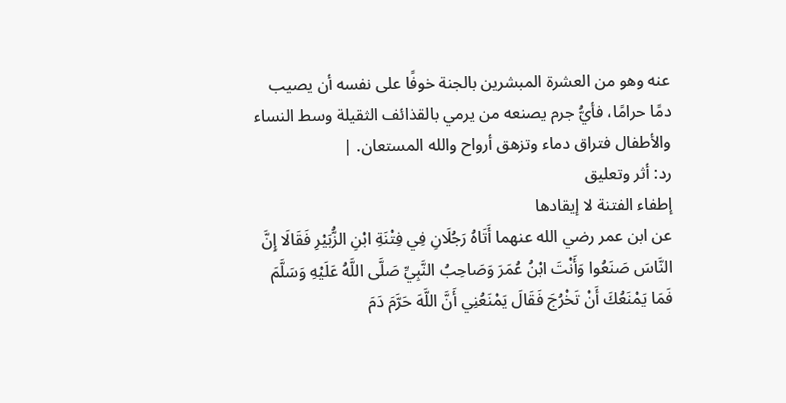عنه وهو من العشرة المبشرين بالجنة خوفًا على نفسه أن يصيب دمًا حرامًا، فأيُّ جرم يصنعه من يرمي بالقذائف الثقيلة وسط النساء والأطفال فتراق دماء وتزهق أرواح والله المستعان. |
رد: أثر وتعليق
إطفاء الفتنة لا إيقادها
عن ابن عمر رضي الله عنهما أَتَاهُ رَجُلَانِ فِي فِتْنَةِ ابْنِ الزُّبَيْرِ فَقَالَا إِنَّ النَّاسَ صَنَعُوا وَأَنْتَ ابْنُ عُمَرَ وَصَاحِبُ النَّبِيِّ صَلَّى اللَّهُ عَلَيْهِ وَسَلَّمَ فَمَا يَمْنَعُكَ أَنْ تَخْرُجَ فَقَالَ يَمْنَعُنِي أَنَّ اللَّهَ حَرَّمَ دَمَ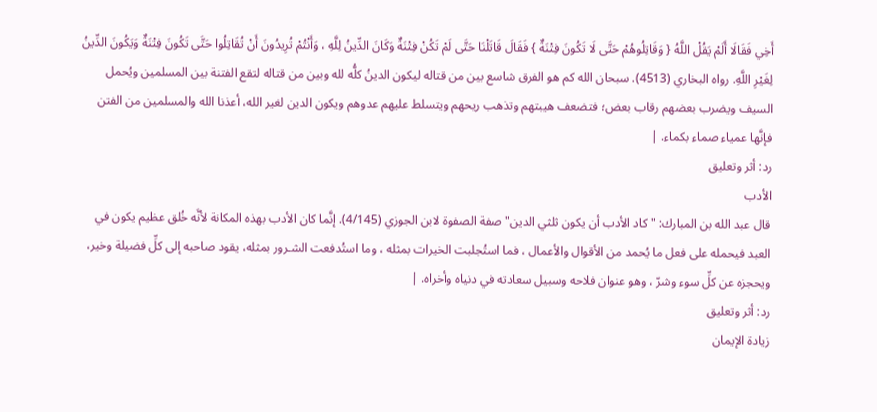أَخِي فَقَالَا أَلَمْ يَقُلْ اللَّهُ { وَقَاتِلُوهُمْ حَتَّى لَا تَكُونَ فِتْنَةٌ } فَقَالَ قَاتَلْنَا حَتَّى لَمْ تَكُنْ فِتْنَةٌ وَكَانَ الدِّينُ لِلَّهِ ، وَأَنْتُمْ تُرِيدُونَ أَنْ تُقَاتِلُوا حَتَّى تَكُونَ فِتْنَةٌ وَيَكُونَ الدِّينُ لِغَيْرِ اللَّهِ. رواه البخاري (4513). سبحان الله كم هو الفرق شاسع بين من قتاله ليكون الدينُ كلُّه لله وبين من قتاله لتقع الفتنة بين المسلمين ويُحمل السيف ويضرب بعضهم رقاب بعض؛ فتضعف هيبتهم وتذهب ريحهم ويتسلط عليهم عدوهم ويكون الدين لغير الله، أعذنا الله والمسلمين من الفتن فإنَّها عمياء صماء بكماء. |
رد: أثر وتعليق
الأدب
قال عبد الله بن المبارك: "كاد الأدب أن يكون ثلثي الدين" صفة الصفوة لابن الجوزي (4/145). إنَّما كان الأدب بهذه المكانة لأنَّه خُلق عظيم يكون في العبد فيحمله على فعل ما يُحمد من الأقوال والأعمال ، فما استُجلبت الخيرات بمثله ، وما استُدفعت الشـرور بمثله، يقود صاحبه إلى كلِّ فضيلة وخير، ويحجزه عن كلِّ سوء وشرّ ، وهو عنوان فلاحه وسبيل سعادته في دنياه وأخراه. |
رد: أثر وتعليق
زيادة الإيمان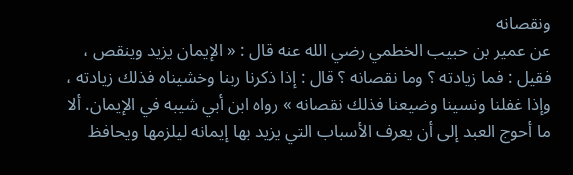ونقصانه
عن عمير بن حبيب الخطمي رضي الله عنه قال : « الإيمان يزيد وينقص ، فقيل : فما زيادته ؟ وما نقصانه ؟ قال : إذا ذكرنا ربنا وخشيناه فذلك زيادته ، وإذا غفلنا ونسينا وضيعنا فذلك نقصانه » رواه ابن أبي شيبه في الإيمان. ألا ما أحوج العبد إلى أن يعرف الأسباب التي يزيد بها إيمانه ليلزمها ويحافظ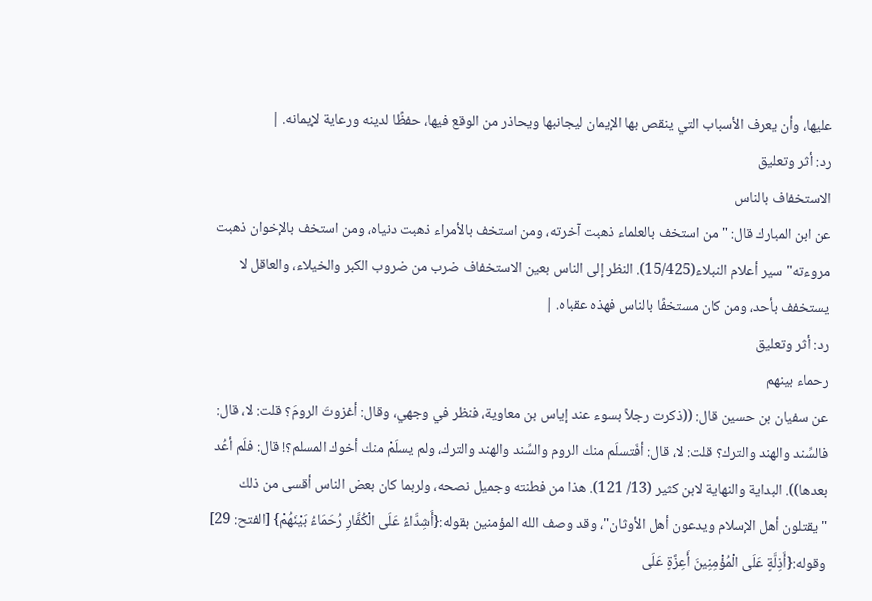عليها، وأن يعرف الأسباب التي ينقص بها الإيمان ليجانبها ويحاذر من الوقع فيها، حفظًا لدينه ورعاية لإيمانه. |
رد: أثر وتعليق
الاستخفاف بالناس
عن ابن المبارك قال: "من استخف بالعلماء ذهبت آخرته، ومن استخف بالأمراء ذهبت دنياه، ومن استخف بالإخوان ذهبت مروءته" سير أعلام النبلاء(15/425). النظر إلى الناس بعين الاستخفاف ضرب من ضروب الكبر والخيلاء، والعاقل لا يستخفف بأحد، ومن كان مستخفًا بالناس فهذه عقباه. |
رد: أثر وتعليق
رحماء بينهم
عن سفيان بن حسين قال: ((ذكرت رجلاً بسوء عند إياس بن معاوية، فنظر في وجهي، وقال: أغزوتَ الرومَ؟ قلت: لا، قال: فالسِّند والهند والترك؟ قلت: لا، قال: أفَتسلَم منك الروم والسِّند والهند والترك، ولم يسلَمْ منك أخوك المسلم؟! قال: فلَم أعُد بعدها)). البداية والنهاية لابن كثير (13/ 121). هذا من فطنته وجميل نصحه، ولربما كان بعض الناس أقسى من ذلك "يقتلون أهل الإسلام ويدعون أهل الأوثان"، وقد وصف الله المؤمنين بقوله:{أَشِدَّاءُ عَلَى الْكُفَّارِ رُحَمَاءُ بَيْنَهُمْ} [الفتح: 29] وقوله:{أَذِلَّةٍ عَلَى الْمُؤْمِنِينَ أَعِزَّةٍ عَلَى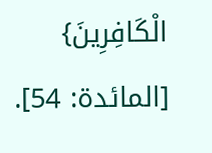الْكَافِرِينَ} [المائدة: 54].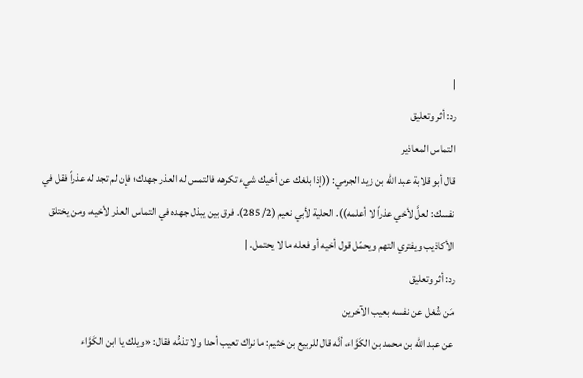|
رد: أثر وتعليق
التماس المعاذير
قال أبو قلابة عبد الله بن زيد الجرمي: ((إذا بلغك عن أخيك شيء تكرهه فالتمس له العذر جهدك؛ فإن لم تجد له عذراً فقل في نفسك: لعلَّ لأخي عذراً لا أعلمه)). الحلية لأبي نعيم (2/ 285). فرق بين يبذل جهده في التماس العذر لأخيه، ومن يختلق الأكاذيب ويفتري التهم ويحمّل قول أخيه أو فعله ما لا يحتمل. |
رد: أثر وتعليق
مَن شُغل عن نفسه بعيب الآخرين
عن عبد الله بن محمد بن الكَوَّاء، أنَّه قال للربيع بن خثيم: ما نراك تعيب أحدا ولا تذمُّه فقال: «ويلك يا ابن الكَوَّاء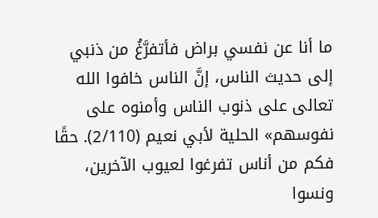ما أنا عن نفسي براض فأتفرَّغُ من ذنبي إلى حديث الناس، إنَّ الناس خافوا الله تعالى على ذنوب الناس وأمنوه على نفوسهم» الحلية لأبي نعيم (2/110). حقًا فكم من أناس تفرغوا لعيوب الآخرين، ونسوا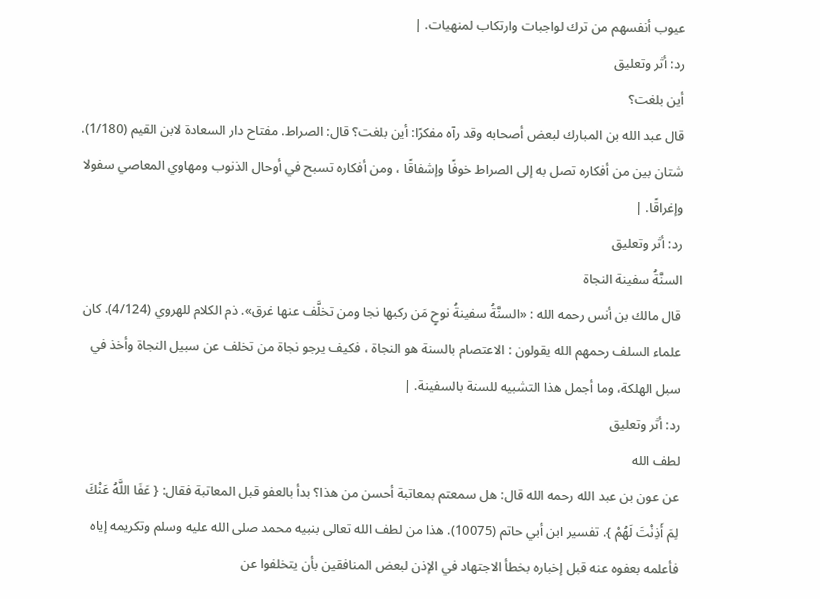عيوب أنفسهم من ترك لواجبات وارتكاب لمنهيات. |
رد: أثر وتعليق
أين بلغت؟
قال عبد الله بن المبارك لبعض أصحابه وقد رآه مفكرًا: أين بلغت؟ قال: الصراط. مفتاح دار السعادة لابن القيم (1/180). شتان بين من أفكاره تصل به إلى الصراط خوفًا وإشفاقًا ، ومن أفكاره تسبح في أوحال الذنوب ومهاوي المعاصي سفولا وإغراقًا. |
رد: أثر وتعليق
السنَّةُ سفينة النجاة
قال مالك بن أنس رحمه الله : «السنَّةُ سفينةُ نوحٍ مَن ركبها نجا ومن تخلَّف عنها غرق». ذم الكلام للهروي (4/124). كان علماء السلف رحمهم الله يقولون : الاعتصام بالسنة هو النجاة ، فكيف يرجو نجاة من تخلف عن سبيل النجاة وأخذ في سبل الهلكة، وما أجمل هذا التشبيه للسنة بالسفينة. |
رد: أثر وتعليق
لطف الله
عن عون بن عبد الله رحمه الله قال: هل سمعتم بمعاتبة أحسن من هذا؟ بدأ بالعفو قبل المعاتبة فقال: { عَفَا اللَّهُ عَنْكَ لِمَ أَذِنْتَ لَهُمْ }. تفسير ابن أبي حاتم (10075). هذا من لطف الله تعالى بنبيه محمد صلى الله عليه وسلم وتكريمه إياه فأعلمه بعفوه عنه قبل إخباره بخطأ الاجتهاد في الإذن لبعض المنافقين بأن يتخلفوا عن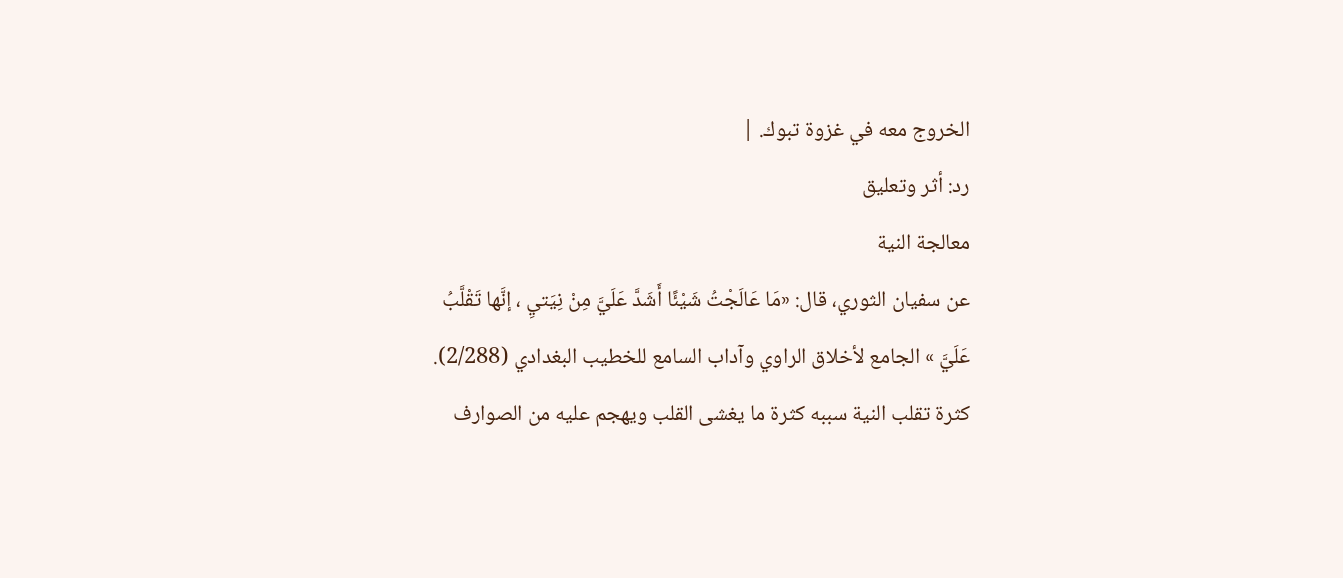الخروج معه في غزوة تبوك. |
رد: أثر وتعليق
معالجة النية
عن سفيان الثوري، قال: «مَا عَالَجْتُ شَيْئًا أَشَدَّ عَلَيَّ مِنْ نِيَتيِ ، إنَّها تَقْلَّبُ عَلَيَّ » الجامع لأخلاق الراوي وآداب السامع للخطيب البغدادي (2/288). كثرة تقلب النية سببه كثرة ما يغشى القلب ويهجم عليه من الصوارف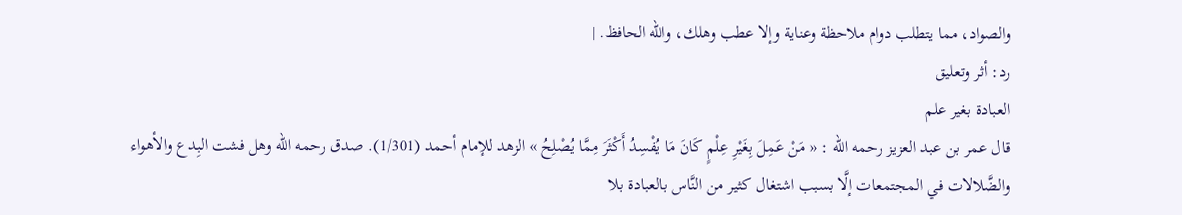والصواد، مما يتطلب دوام ملاحظة وعناية وإلا عطب وهلك، والله الحافظ. |
رد: أثر وتعليق
العبادة بغير علم
قال عمر بن عبد العزيز رحمه الله : « مَنْ عَمِلَ بِغَيْرِ عِلْمٍ كَانَ مَا يُفْسِدُ أَكْثَرَ مِمَّا يُصْلِحُ » الزهد للإمام أحمد (1/301). صدق رحمه الله وهل فشت البِدع والأهواء والضَّلالات في المجتمعات إلَّا بسبب اشتغال كثير من النَّاس بالعبادة بلا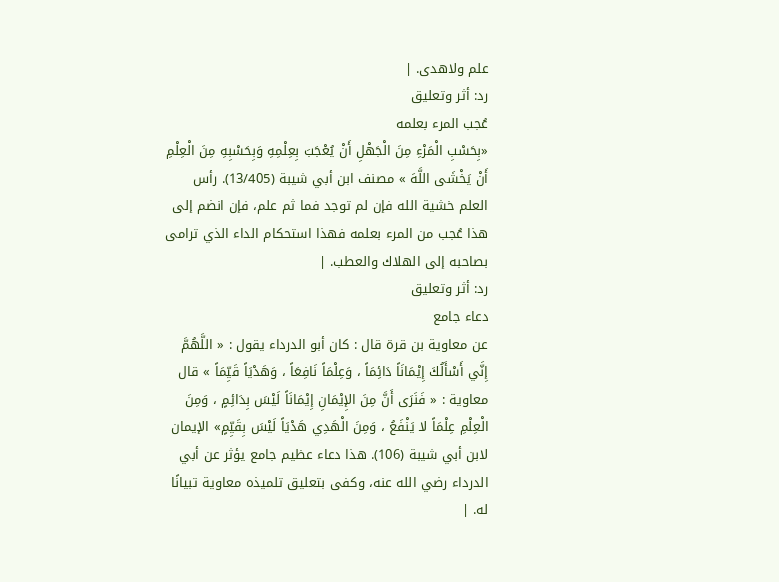علم ولاهدى. |
رد: أثر وتعليق
عُجب المرء بعلمه
«بِحَسْبِ الْمَرْءِ مِنَ الْجَهْلِ أَنْ يُعْجَبَ بِعِلْمِهِ وَبِحَسْبِهِ مِنَ الْعِلْمِ أَنْ يَخْشَى اللَّهَ » مصنف ابن أبي شيبة (13/405). رأس العلم خشية الله فإن لم توجد فما ثم علم، فإن انضم إلى هذا عُجب من المرء بعلمه فهذا استحكام الداء الذي ترامى بصاحبه إلى الهلاك والعطب. |
رد: أثر وتعليق
دعاء جامع
عن معاوية بن قرة قال : كان أبو الدرداء يقول : « اللَّهُمَّ إِنَّي أَسْأَلُكَ إِيْمَانَاً دَائِمَاً ، وَعِلْمَاً نَافِعَاً ، وَهَدْيَاً قَيِّمَاً » قال معاوية : « فَنَرَى أَنَّ مِنَ الإِيْمَانِ إِيْمَانَاً لَيْسَ بِدَائِمٍ ، وَمِنَ الْعِلْمِ عِلْمَاً لا يَنْفَعُ ، وَمِنَ الْهَدِي هَدْيَاً لَيْسَ بِقَيِّمٍ» الإيمان لابن أبي شيبة (106). هذا دعاء عظيم جامع يؤثر عن أبي الدرداء رضي الله عنه، وكفى بتعليق تلميذه معاوية تبيانًا له. |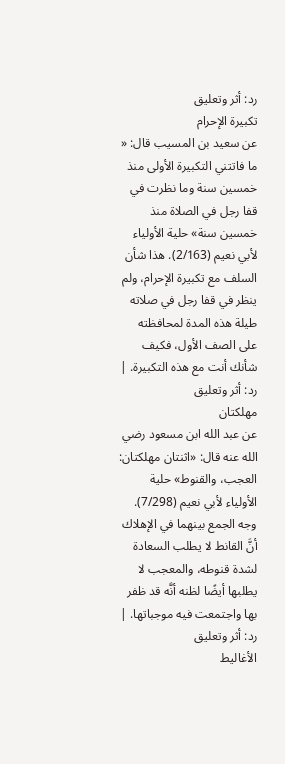رد: أثر وتعليق
تكبيرة الإحرام
عن سعيد بن المسيب قال: « ما فاتتني التكبيرة الأولى منذ خمسين سنة وما نظرت في قفا رجل في الصلاة منذ خمسين سنة» حلية الأولياء لأبي نعيم (2/163). هذا شأن السلف مع تكبيرة الإحرام، ولم ينظر في قفا رجل في صلاته طيلة هذه المدة لمحافظته على الصف الأول، فكيف شأنك أنت مع هذه التكبيرة. |
رد: أثر وتعليق
مهلكتان
عن عبد الله ابن مسعود رضي الله عنه قال: «اثنتان مهلكتان: العجب، والقنوط» حلية الأولياء لأبي نعيم (7/298). وجه الجمع بينهما في الإهلاك أنَّ القانط لا يطلب السعادة لشدة قنوطه، والمعجب لا يطلبها أيضًا لظنه أنَّه قد ظفر بها واجتمعت فيه موجباتها. |
رد: أثر وتعليق
الأغاليط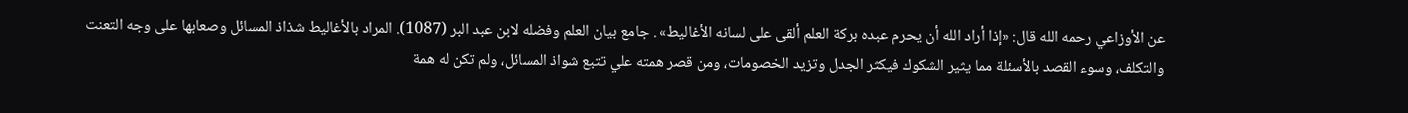عن الأوزاعي رحمه الله قال: «إذا أراد الله أن يحرم عبده بركة العلم ألقى على لسانه الأغاليط» . جامع بيان العلم وفضله لابن عبد البر (1087). المراد بالأغاليط شذاذ المسائل وصعابها على وجه التعنت والتكلف، وسوء القصد بالأسئلة مما يثير الشكوك فيكثر الجدل وتزيد الخصومات، ومن قصر همته علي تتبع شواذ المسائل، ولم تكن له همة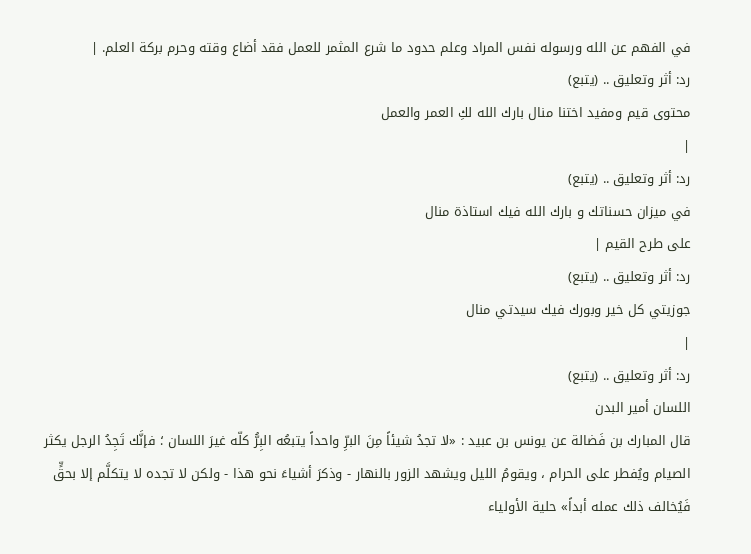في الفهم عن الله ورسوله نفس المراد وعلم حدود ما شرع المثمر للعمل فقد أضاع وقته وحرم بركة العلم. |
رد: أثر وتعليق .. (يتبع)
محتوى قيم ومفيد اختنا منال بارك الله لكِ العمر والعمل
|
رد: أثر وتعليق .. (يتبع)
في ميزان حسناتك و بارك الله فيك استاذة منال
على طرح القيم |
رد: أثر وتعليق .. (يتبع)
جوزيتي كل خير وبورك فيك سيدتي منال
|
رد: أثر وتعليق .. (يتبع)
اللسان أمير البدن
قال المبارك بن فَضالة عن يونس بن عبيد : «لا تجدُ شيئاً مِنَ البرِّ واحداً يتبعُه البِرُّ كلّه غيرَ اللسان ؛ فإنَّك تَجِدُ الرجل يكثر الصيام ويُفطر على الحرام ، ويقومُ الليل ويشهد الزور بالنهار - وذكرَ أشياءَ نحو هذا - ولكن لا تجده لا يتكلَّم إلا بحقٍّ فَيُخالف ذلك عمله أبداً» حلية الأولياء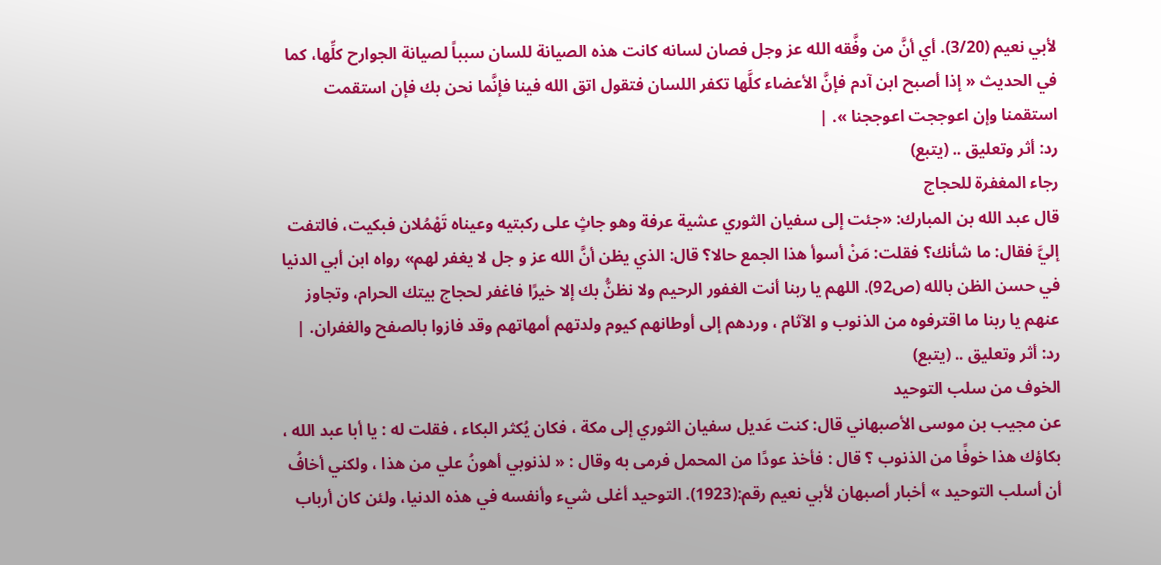لأبي نعيم (3/20). أي أنَّ من وفَّقه الله عز وجل فصان لسانه كانت هذه الصيانة للسان سبباً لصيانة الجوارح كلِّها، كما في الحديث « إذا أصبح ابن آدم فإنَّ الأعضاء كلَّها تكفر اللسان فتقول اتق الله فينا فإنَّما نحن بك فإن استقمت استقمنا وإن اعوججت اعوججنا ». |
رد: أثر وتعليق .. (يتبع)
رجاء المغفرة للحجاج
قال عبد الله بن المبارك: «جئت إلى سفيان الثوري عشية عرفة وهو جاثٍ على ركبتيه وعيناه تَهْمُلان فبكيت، فالتفت إليَّ فقال: ما شأنك؟ فقلت: مَنْ أسوأ هذا الجمع حالا؟ قال: الذي يظن أنَّ الله عز و جل لا يغفر لهم» رواه ابن أبي الدنيا في حسن الظن بالله (ص92). اللهم يا ربنا أنت الغفور الرحيم ولا نظنُّ بك إلا خيرًا فاغفر لحجاج بيتك الحرام، وتجاوز عنهم يا ربنا ما اقترفوه من الذنوب و الآثام ، وردهم إلى أوطانهم كيوم ولدتهم أمهاتهم وقد فازوا بالصفح والغفران. |
رد: أثر وتعليق .. (يتبع)
الخوف من سلب التوحيد
عن مجيب بن موسى الأصبهاني قال: كنت عَديل سفيان الثوري إلى مكة ، فكان يُكثر البكاء ، فقلت له : يا أبا عبد الله ، بكاؤك هذا خوفًا من الذنوب ؟ قال : فأخذ عودًا من المحمل فرمى به وقال : « لذنوبي أهونُ علي من هذا ، ولكني أخافُ أن أسلب التوحيد » أخبار أصبهان لأبي نعيم رقم:(1923). التوحيد أغلى شيء وأنفسه في هذه الدنيا، ولئن كان أرباب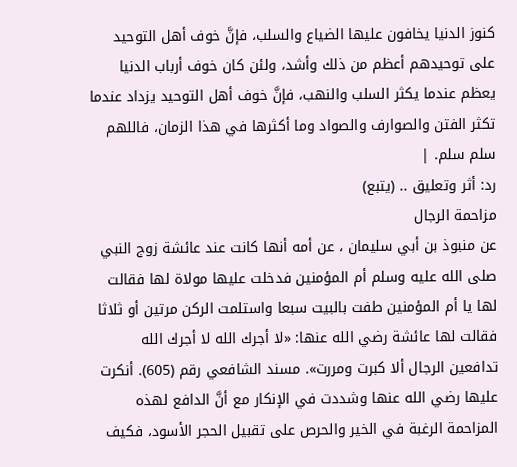كنوز الدنيا يخافون عليها الضياع والسلب، فإنَّ خوف أهل التوحيد على توحيدهم أعظم من ذلك وأشد، ولئن كان خوف أرباب الدنيا يعظم عندما يكثر السلب والنهب، فإنَّ خوف أهل التوحيد يزداد عندما تكثر الفتن والصوارف والصواد وما أكثرها في هذا الزمان، فاللهم سلم سلم. |
رد: أثر وتعليق .. (يتبع)
مزاحمة الرجال
عن منبوذ بن أبي سليمان ، عن أمه أنها كانت عند عائشة زوج النبي صلى الله عليه وسلم أم المؤمنين فدخلت عليها مولاة لها فقالت لها يا أم المؤمنين طفت بالبيت سبعا واستلمت الركن مرتين أو ثلاثا فقالت لها عائشة رضي الله عنها: «لا أجرك الله لا أجرك الله تدافعين الرجال ألا كبرت ومررت». مسند الشافعي رقم (605). أنكرت عليها رضي الله عنها وشددت في الإنكار مع أنَّ الدافع لهذه المزاحمة الرغبة في الخير والحرص على تقبيل الحجر الأسود، فكيف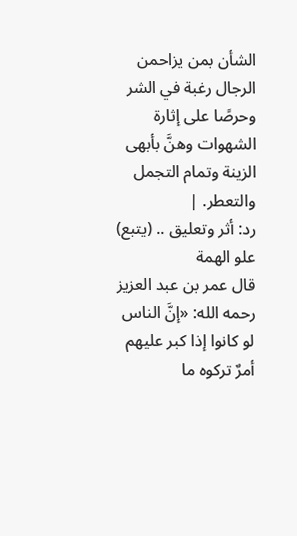الشأن بمن يزاحمن الرجال رغبة في الشر وحرصًا على إثارة الشهوات وهنَّ بأبهى الزينة وتمام التجمل والتعطر. |
رد: أثر وتعليق .. (يتبع)
علو الهمة
قال عمر بن عبد العزيز رحمه الله: «إنَّ الناس لو كانوا إذا كبر عليهم أمرٌ تركوه ما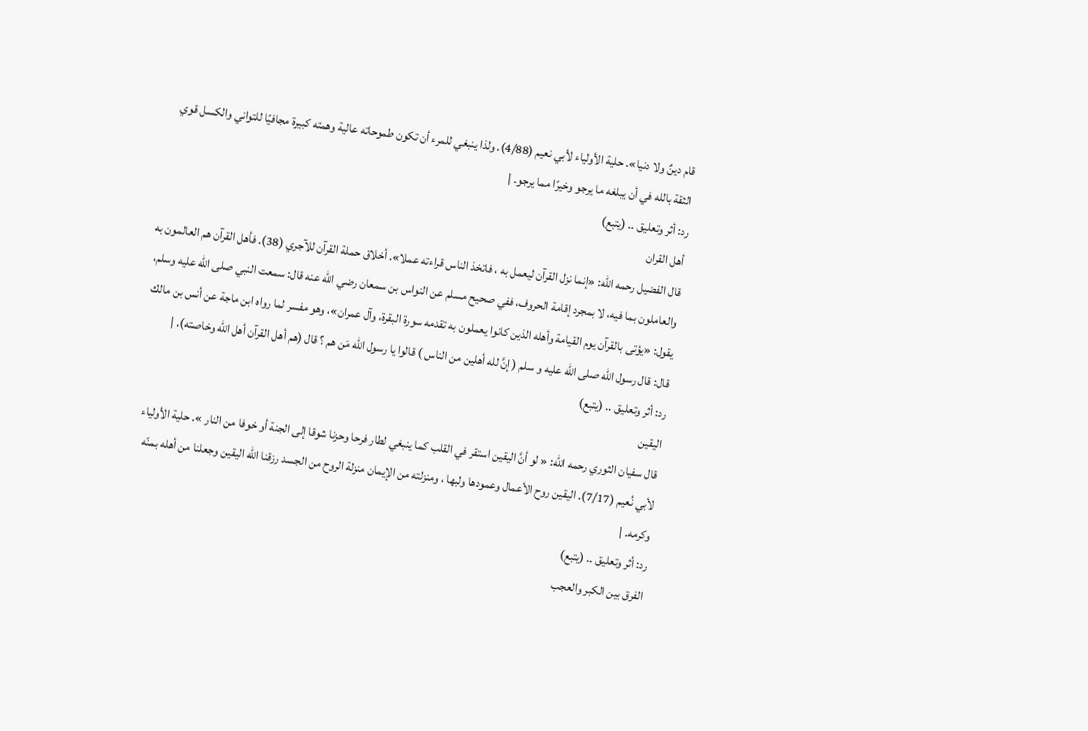قام دينٌ ولا دنيا». حلية الأولياء لأبي نعيم (4/88). ولذا ينبغي للمرء أن تكون طموحاته عالية وهمته كبيرة مجافيًا للتواني والكسل قوي الثقة بالله في أن يبلغه ما يرجو وخيرًا مما يرجو. |
رد: أثر وتعليق .. (يتبع)
أهل القران
قال الفضيل رحمه الله: «إنما نزل القرآن ليعمل به ، فاتخذ الناس قراءته عملا». أخلاق حملة القرآن للآجري (38). فأهل القرآن هم العالمون به والعاملون بما فيه، لا بمجرد إقامة الحروف، ففي صحيح مسلم عن النواس بن سمعان رضي الله عنه قال: سمعت النبي صلى الله عليه وسلم، يقول: «يؤتى بالقرآن يوم القيامة وأهله الذين كانوا يعملون به تقدمه سورة البقرة، وآل عمران»، وهو مفسر لما رواه ابن ماجة عن أنس بن مالك قال: قال رسول الله صلى الله عليه و سلم ( إنَّ لله أهلين من الناس ) قالوا يا رسول الله مَن هم ؟ قال (هم أهل القرآن أهل الله وخاصته). |
رد: أثر وتعليق .. (يتبع)
اليقين
قال سفيان الثوري رحمه الله: « لو أنَّ اليقين استقر في القلب كما ينبغي لطار فرحا وحزنا شوقا إلى الجنة أو خوفا من النار ». حلية الأولياء لأبي نُعيم (7/17). اليقين روح الأعمال وعمودها ولبها ، ومنزلته من الإيمان منزلة الروح من الجسد رزقنا الله اليقين وجعلنا من أهله بمنّه وكرمه. |
رد: أثر وتعليق .. (يتبع)
الفرق بين الكبر والعجب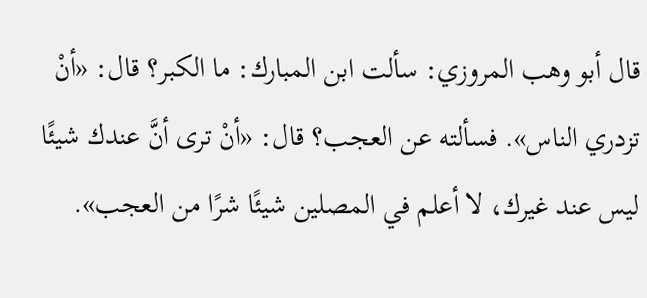قال أبو وهب المروزي: سألت ابن المبارك: ما الكبر؟ قال: «أنْ تزدري الناس». فسألته عن العجب؟ قال: «أنْ ترى أنَّ عندك شيئًا ليس عند غيرك، لا أعلم في المصلين شيئًا شرًا من العجب».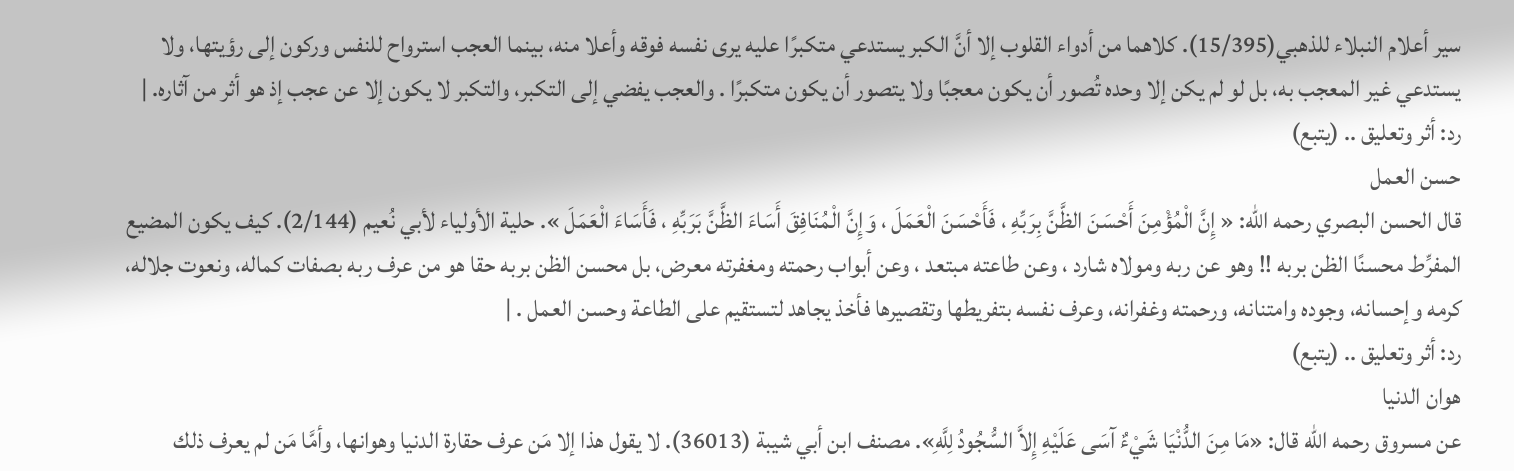سير أعلام النبلاء للذهبي(15/395). كلاهما من أدواء القلوب إلا أنَّ الكبر يستدعي متكبرًا عليه يرى نفسه فوقه وأعلا منه، بينما العجب استرواح للنفس وركون إلى رؤيتها، ولا يستدعي غير المعجب به، بل لو لم يكن إلا وحده تُصور أن يكون معجبًا ولا يتصور أن يكون متكبرًا . والعجب يفضي إلى التكبر، والتكبر لا يكون إلا عن عجب إذ هو أثر من آثاره. |
رد: أثر وتعليق .. (يتبع)
حسن العمل
قال الحسن البصري رحمه الله: « إِنَّ الْمُؤْمِنَ أَحْسَنَ الظَّنَّ بِرَبِّهِ ، فَأَحْسَنَ الْعَمَلَ ، وَإِنَّ الْمُنَافِقَ أَسَاءَ الظَّنَّ بَرَبِّهِ ، فَأَسَاءَ الْعَمَلَ ». حلية الأولياء لأبي نُعيم (2/144). كيف يكون المضيع المفرِّط محسنًا الظن بربه !! وهو عن ربه ومولاه شارد ، وعن طاعته مبتعد ، وعن أبواب رحمته ومغفرته معرض، بل محسن الظن بربه حقا هو من عرف ربه بصفات كماله، ونعوت جلاله، كرمه وإحسانه، وجوده وامتنانه، ورحمته وغفرانه، وعرف نفسه بتفريطها وتقصيرها فأخذ يجاهد لتستقيم على الطاعة وحسن العمل . |
رد: أثر وتعليق .. (يتبع)
هوان الدنيا
عن مسروق رحمه الله قال: «مَا مِنَ الدُّنْيَا شَيْءٌ آسَى عَلَيْهِ إِلاَّ السُّجُودُ لِلَّهِ». مصنف ابن أبي شيبة (36013). لا يقول هذا إلا مَن عرف حقارة الدنيا وهوانها، وأمَّا مَن لم يعرف ذلك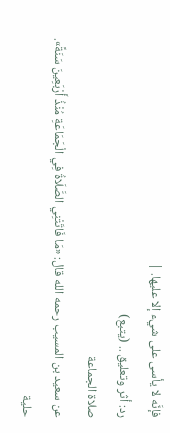فإنَّه لا يأسى على شيء إلا عليها. |
رد: أثر وتعليق .. (يتبع)
صلاة الجماعة
عن سعيد بن المسيب رحمه الله قال: «مَا فَاتَتْنِي الصَّلَاةُ فِي الْجَمَاعَةِ مُنْذُ أَرْبَعِينَ سَنَةً». حلية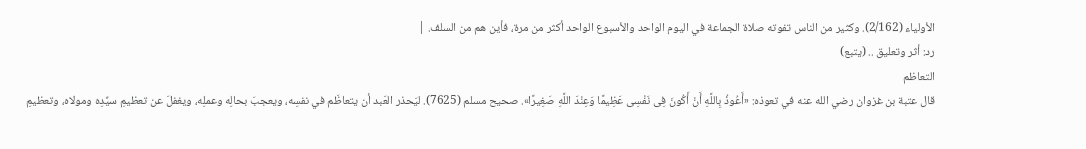الأولياء (2/162). وكثير من الناس تفوته صلاة الجماعة في اليوم الواحد والأسبوع الواحد أكثر من مرة، فأين هم من السلف. |
رد: أثر وتعليق .. (يتبع)
التعاظم
قال عتبة بن غزوان رضي الله عنه في تعوذه: «أَعُوذُ بِاللَّهِ أَنْ أَكُونَ فِى نَفْسِى عَظِيمًا وَعِنْدَ اللَّهِ صَغِيرًا». صحيح مسلم (7625). ليَحذر العَبد أن يتعاظَم في نفسِه، ويعجبَ بحالِه وعملِه، ويغفلَ عن تعظيمِ سيِّدِه ومولاه، وتعظيمِ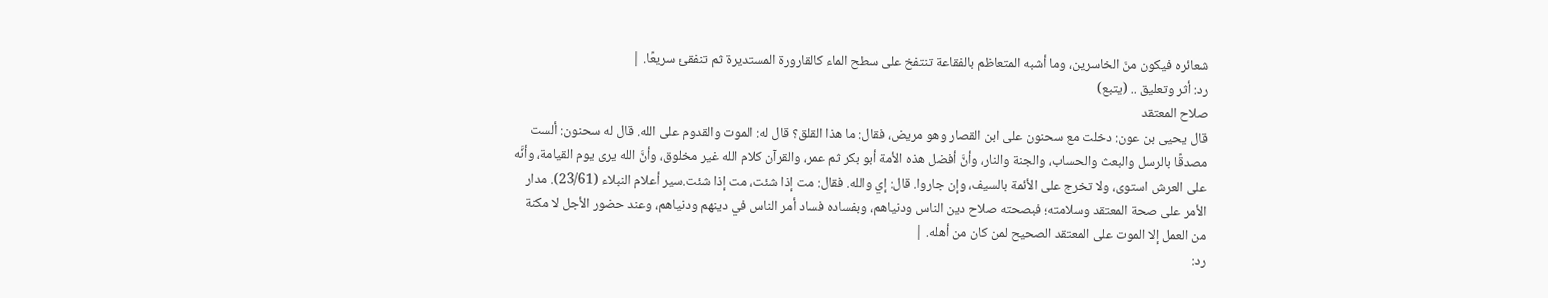شعائره فيكون منَ الخاسرين، وما أشبه المتعاظم بالفقاعة تنتفخ على سطح الماء كالقارورة المستديرة ثم تنفقئ سريعًا. |
رد: أثر وتعليق .. (يتبع)
صلاح المعتقد
قال يحيى بن عون: دخلت مع سحنون على ابن القصار وهو مريض، فقال: ما هذا القلق؟ قال له: الموت والقدوم على الله. قال له سحنون: ألست مصدقًا بالرسل والبعث والحساب، والجنة والنار، وأنَّ أفضل هذه الأمة أبو بكر ثم عمر، والقرآن كلام الله غير مخلوق، وأنَّ الله يرى يوم القيامة، وأنَّه على العرش استوى، ولا تخرج على الأئمة بالسيف، وإن جاروا. قال: إي والله. فقال: مت إذا شئت، مت إذا شئت.سير أعلام النبلاء (23/61). مدار الأمر على صحة المعتقد وسلامته؛ فبصحته صلاح دين الناس ودنياهم، وبفساده فساد أمر الناس في دينهم ودنياهم، وعند حضور الأجل لا مكنة من العمل إلا الموت على المعتقد الصحيح لمن كان من أهله. |
رد: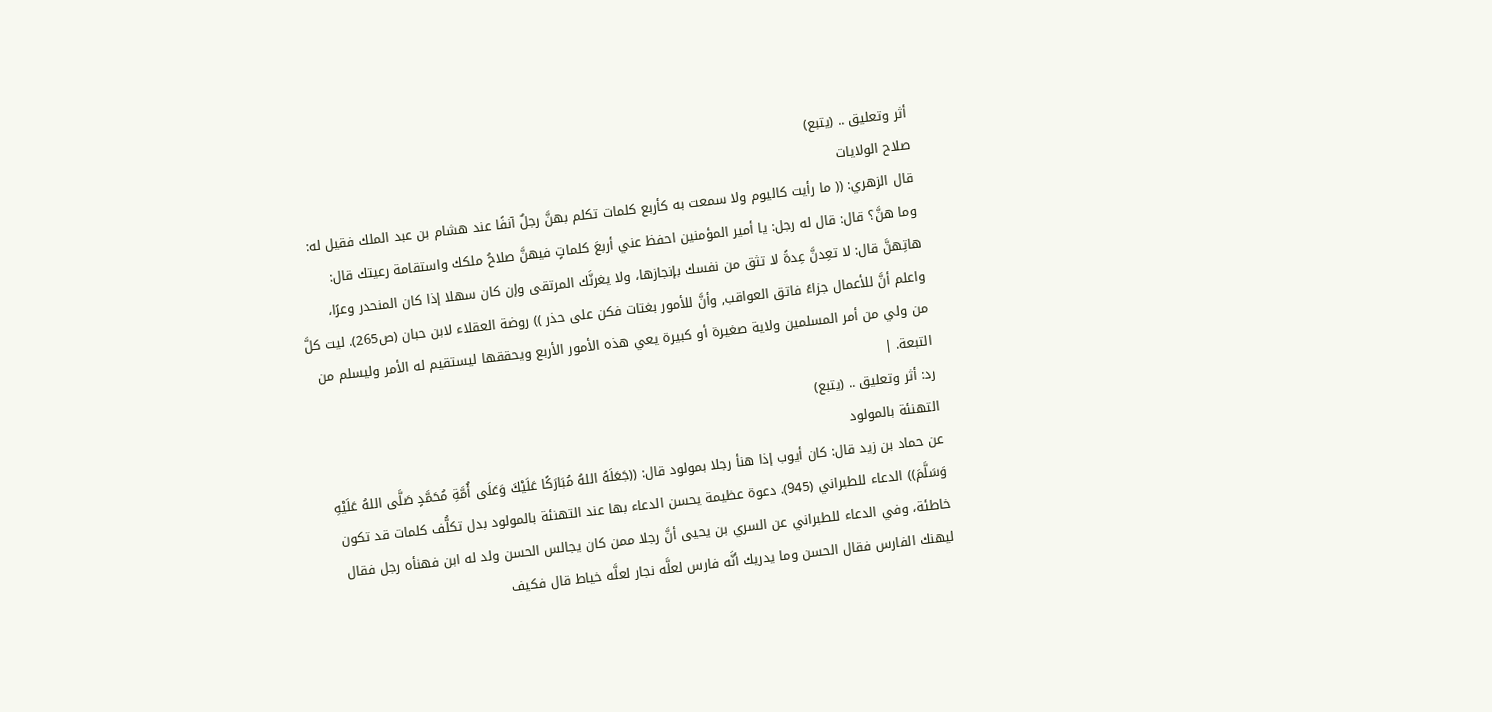أثر وتعليق .. (يتبع)
صلاح الولايات
قال الزهري: (( ما رأيت كاليوم ولا سمعت به كأربع كلمات تكلم بهنَّ رجلٌ آنفًا عند هشام بن عبد الملك فقيل له: وما هنَّ؟ قال: قال له رجل: يا أمير المؤمنين احفظ عني أربعَ كلماتٍ فيهنَّ صلاحُ ملكك واستقامة رعيتك قال: هاتِهنَّ قال: لا تعِدنَّ عِدةً لا تثق من نفسك بإنجازها، ولا يغرنَّك المرتقى وإن كان سهلا إذا كان المنحدر وعرًا، واعلم أنَّ للأعمال جزاءً فاتق العواقب, وأنَّ للأمور بغتات فكن على حذر )) روضة العقلاء لابن حبان (ص265). ليت كلَّ من ولي من أمر المسلمين ولاية صغيرة أو كبيرة يعي هذه الأمور الأربع ويحققها ليستقيم له الأمر وليسلم من التبعة. |
رد: أثر وتعليق .. (يتبع)
التهنئة بالمولود
عن حماد بن زيد قال: كان أيوب إذا هنأ رجلا بمولود قال: ((جَعَلَهُ اللهُ مُبَارَكًا عَلَيْكَ وَعَلَى أُمَّةِ مُحَمَّدٍ صَلَّى اللهُ عَلَيْهِ وَسَلَّمَ)) الدعاء للطبراني (945). دعوة عظيمة يحسن الدعاء بها عند التهنئة بالمولود بدل تكلُّف كلمات قد تكون خاطئة، وفي الدعاء للطبراني عن السري بن يحيى أنَّ رجلا ممن كان يجالس الحسن ولد له ابن فهنأه رجل فقال ليهنك الفارس فقال الحسن وما يدريك أنَّه فارس لعلَّه نجار لعلَّه خياط قال فكيف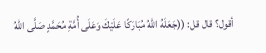أقول؟ قال قل: ((جَعَلَهُ اللهُ مُبَارَكًا عَلَيْكَ وَعَلَى أُمَّةِ مُحَمَّدٍ صَلَّى اللهُ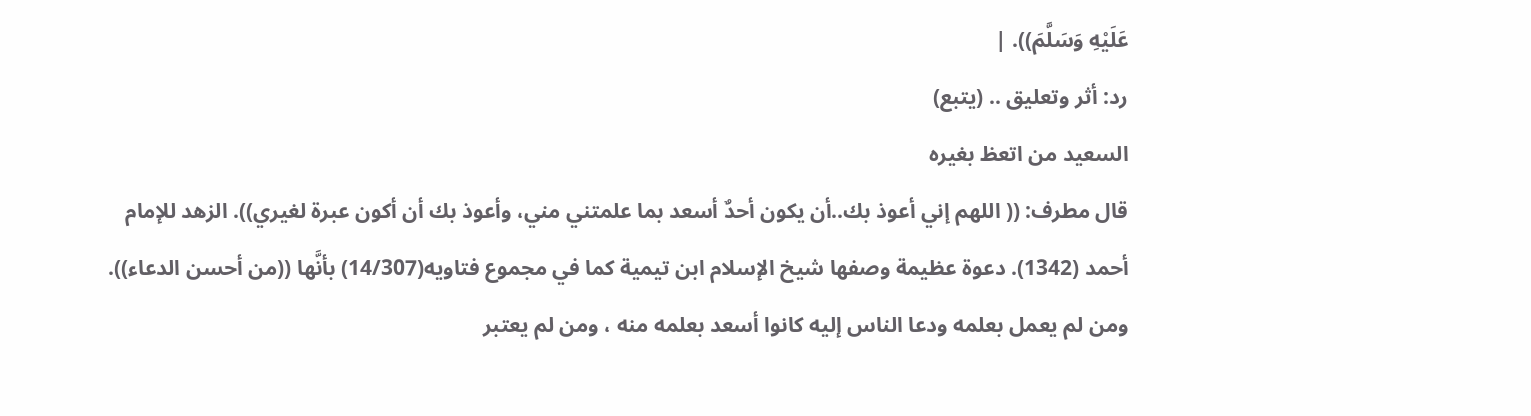عَلَيْهِ وَسَلَّمَ)). |
رد: أثر وتعليق .. (يتبع)
السعيد من اتعظ بغيره
قال مطرف: (( اللهم إني أعوذ بك..أن يكون أحدٌ أسعد بما علمتني مني، وأعوذ بك أن أكون عبرة لغيري)). الزهد للإمام أحمد (1342). دعوة عظيمة وصفها شيخ الإسلام ابن تيمية كما في مجموع فتاويه(14/307) بأنَّها ((من أحسن الدعاء)). ومن لم يعمل بعلمه ودعا الناس إليه كانوا أسعد بعلمه منه ، ومن لم يعتبر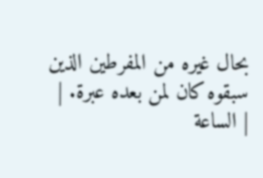بحال غيره من المفرطين الذين سبقوه كان لمن بعده عبرة. |
| الساعة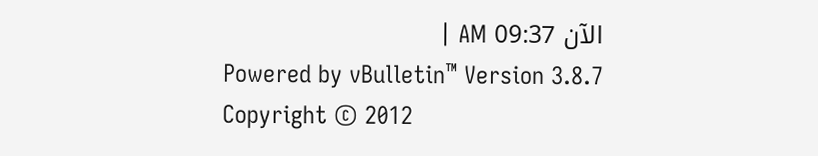الآن 09:37 AM |
Powered by vBulletin™ Version 3.8.7
Copyright © 2012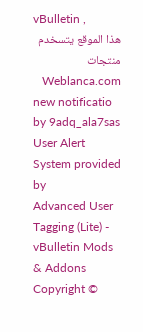vBulletin ,
هذا الموقع يتسخدم منتجات Weblanca.com
new notificatio by 9adq_ala7sas
User Alert System provided by
Advanced User Tagging (Lite) -
vBulletin Mods & Addons Copyright ©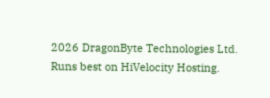2026 DragonByte Technologies Ltd. Runs best on HiVelocity Hosting.